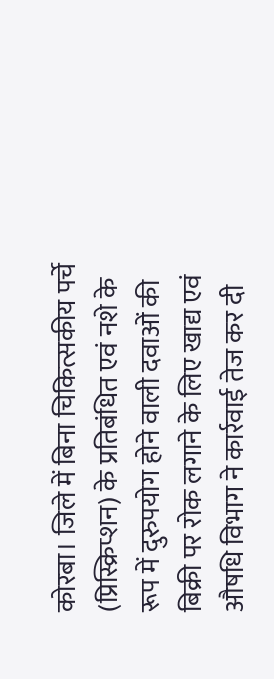कोरबा। जिले में बिना चिकित्सकीय पर्चे (प्रिस्क्रिप्शन) के प्रतिबंधित एवं नशे के रूप में दुरुपयोग होने वाली दवाओं की बिक्री पर रोक लगाने के लिए खाद्य एवं औषधि विभाग ने कार्रवाई तेज कर दी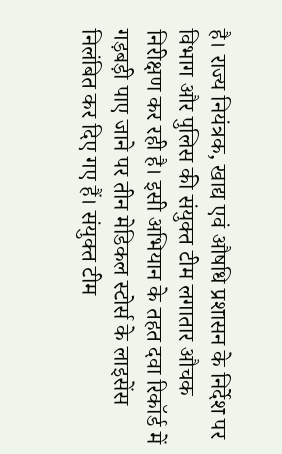है। राज्य नियंत्रक, खाद्य एवं औषधि प्रशासन के निर्देश पर विभाग और पुलिस की संयुक्त टीम लगातार औचक निरीक्षण कर रही है। इसी अभियान के तहत दवा रिकॉर्ड में गड़बड़ी पाए जाने पर तीन मेडिकल स्टोर्स के लाइसेंस निलंबित कर दिए गए हैं। संयुक्त टीम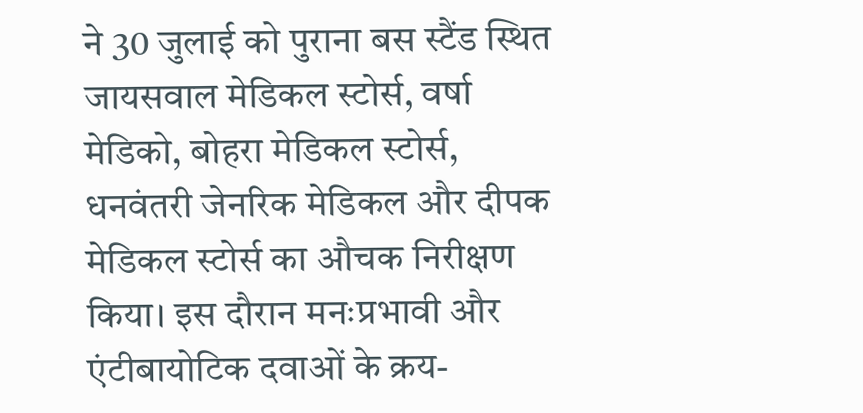ने 30 जुलाई को पुराना बस स्टैंड स्थित जायसवाल मेडिकल स्टोर्स, वर्षा मेडिको, बोहरा मेडिकल स्टोर्स, धनवंतरी जेनरिक मेडिकल और दीपक मेडिकल स्टोर्स का औचक निरीक्षण किया। इस दौरान मनःप्रभावी और एंटीबायोटिक दवाओं के क्रय-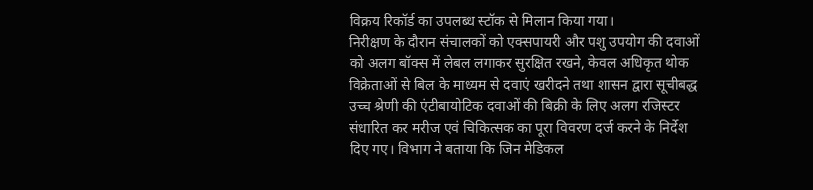विक्रय रिकॉर्ड का उपलब्ध स्टॉक से मिलान किया गया।
निरीक्षण के दौरान संचालकों को एक्सपायरी और पशु उपयोग की दवाओं को अलग बॉक्स में लेबल लगाकर सुरक्षित रखने, केवल अधिकृत थोक विक्रेताओं से बिल के माध्यम से दवाएं खरीदने तथा शासन द्वारा सूचीबद्ध उच्च श्रेणी की एंटीबायोटिक दवाओं की बिक्री के लिए अलग रजिस्टर संधारित कर मरीज एवं चिकित्सक का पूरा विवरण दर्ज करने के निर्देश दिए गए। विभाग ने बताया कि जिन मेडिकल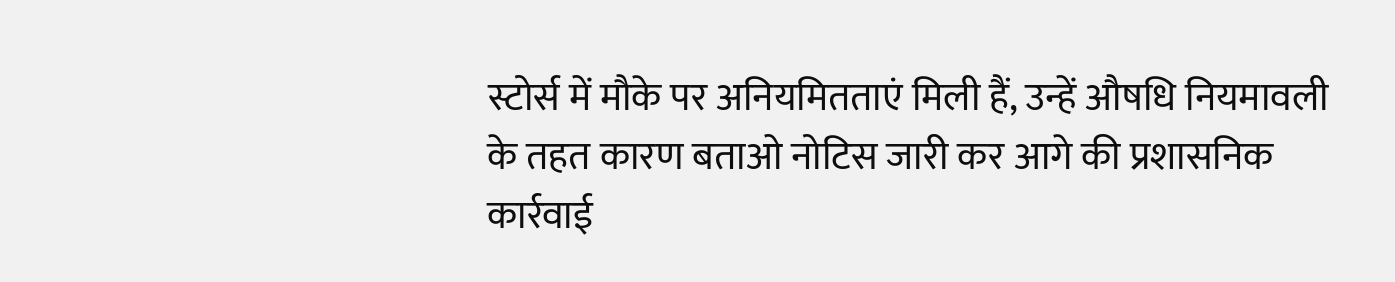स्टोर्स में मौके पर अनियमितताएं मिली हैं, उन्हें औषधि नियमावली के तहत कारण बताओ नोटिस जारी कर आगे की प्रशासनिक कार्रवाई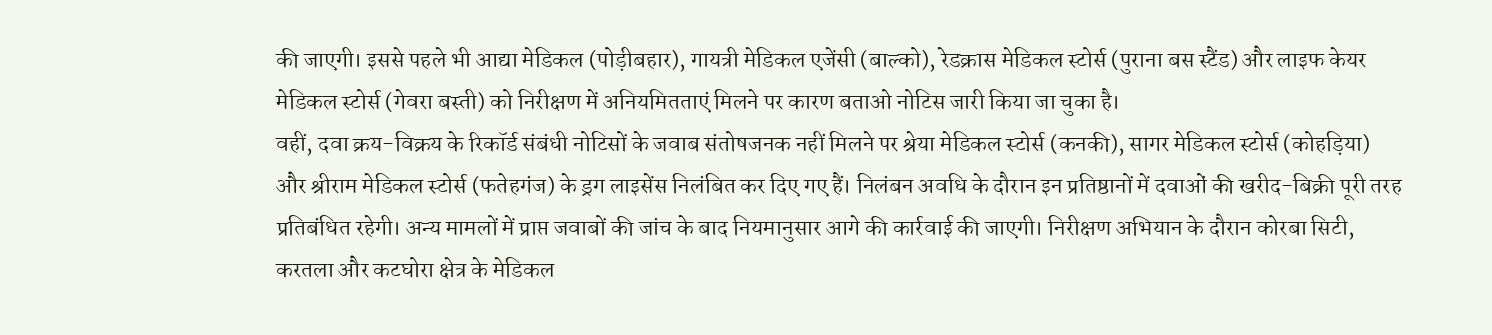की जाएगी। इससे पहले भी आद्या मेडिकल (पोड़ीबहार), गायत्री मेडिकल एजेंसी (बाल्को), रेडक्रास मेडिकल स्टोर्स (पुराना बस स्टैंड) और लाइफ केयर मेडिकल स्टोर्स (गेवरा बस्ती) को निरीक्षण में अनियमितताएं मिलने पर कारण बताओ नोटिस जारी किया जा चुका है।
वहीं, दवा क्रय-विक्रय के रिकॉर्ड संबंधी नोटिसों के जवाब संतोषजनक नहीं मिलने पर श्रेया मेडिकल स्टोर्स (कनकी), सागर मेडिकल स्टोर्स (कोहड़िया) और श्रीराम मेडिकल स्टोर्स (फतेहगंज) के ड्रग लाइसेंस निलंबित कर दिए गए हैं। निलंबन अवधि के दौरान इन प्रतिष्ठानों में दवाओं की खरीद-बिक्री पूरी तरह प्रतिबंधित रहेगी। अन्य मामलों में प्राप्त जवाबों की जांच के बाद नियमानुसार आगे की कार्रवाई की जाएगी। निरीक्षण अभियान के दौरान कोरबा सिटी, करतला और कटघोरा क्षेत्र के मेडिकल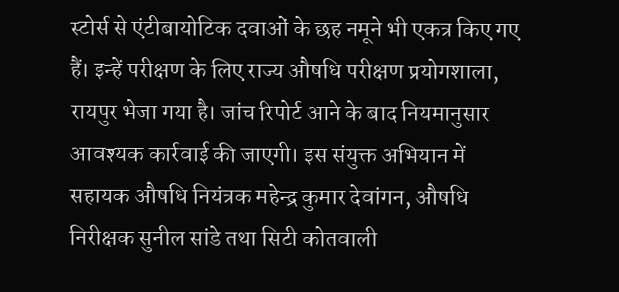स्टोर्स से एंटीबायोटिक दवाओं के छह नमूने भी एकत्र किए गए हैं। इन्हें परीक्षण के लिए राज्य औषधि परीक्षण प्रयोगशाला, रायपुर भेजा गया है। जांच रिपोर्ट आने के बाद नियमानुसार आवश्यक कार्रवाई की जाएगी। इस संयुक्त अभियान में सहायक औषधि नियंत्रक महेन्द्र कुमार देवांगन, औषधि निरीक्षक सुनील सांडे तथा सिटी कोतवाली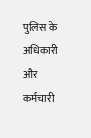पुलिस के अधिकारी और कर्मचारी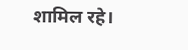शामिल रहे।